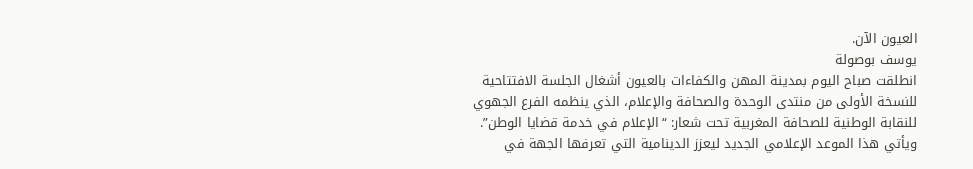العيون الآن.
يوسف بوصولة
انطلقت صباح اليوم بمدينة المهن والكفاءات بالعيون أشغال الجلسة الافتتاحية للنسخة الأولى من منتدى الوحدة والصحافة والإعلام، الذي ينظمه الفرع الجهوي للنقابة الوطنية للصحافة المغربية تحت شعار: “الإعلام في خدمة قضايا الوطن”. ويأتي هذا الموعد الإعلامي الجديد ليعزز الدينامية التي تعرفها الجهة في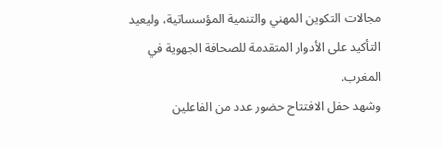مجالات التكوين المهني والتنمية المؤسساتية، وليعيد التأكيد على الأدوار المتقدمة للصحافة الجهوية في المغرب.
وشهد حفل الافتتاح حضور عدد من الفاعلين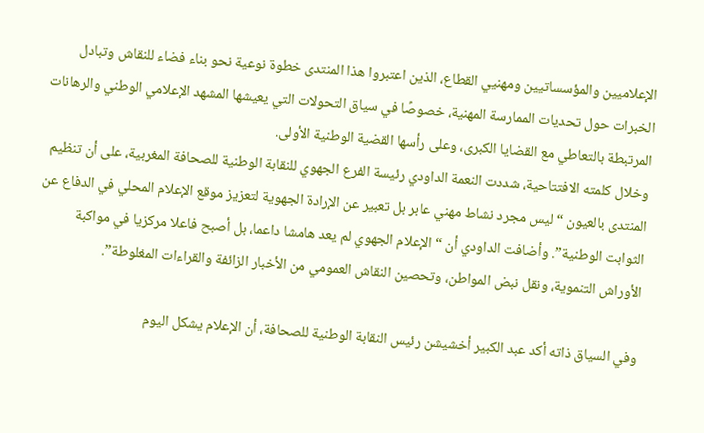الإعلاميين والمؤسساتيين ومهنيي القطاع، الذين اعتبروا هذا المنتدى خطوة نوعية نحو بناء فضاء للنقاش وتبادل الخبرات حول تحديات الممارسة المهنية، خصوصًا في سياق التحولات التي يعيشها المشهد الإعلامي الوطني والرهانات المرتبطة بالتعاطي مع القضايا الكبرى، وعلى رأسها القضية الوطنية الأولى.
وخلال كلمته الافتتاحية، شددت النعمة الداودي رئيسة الفرع الجهوي للنقابة الوطنية للصحافة المغربية، على أن تنظيم المنتدى بالعيون “ليس مجرد نشاط مهني عابر بل تعبير عن الإرادة الجهوية لتعزيز موقع الإعلام المحلي في الدفاع عن الثوابت الوطنية”. وأضافت الداودي أن “الإعلام الجهوي لم يعد هامشا داعما، بل أصبح فاعلا مركزيا في مواكبة الأوراش التنموية، ونقل نبض المواطن، وتحصين النقاش العمومي من الأخبار الزائفة والقراءات المغلوطة”.

وفي السياق ذاته أكد عبد الكبير أخشيشن رئيس النقابة الوطنية للصحافة، أن الإعلام يشكل اليوم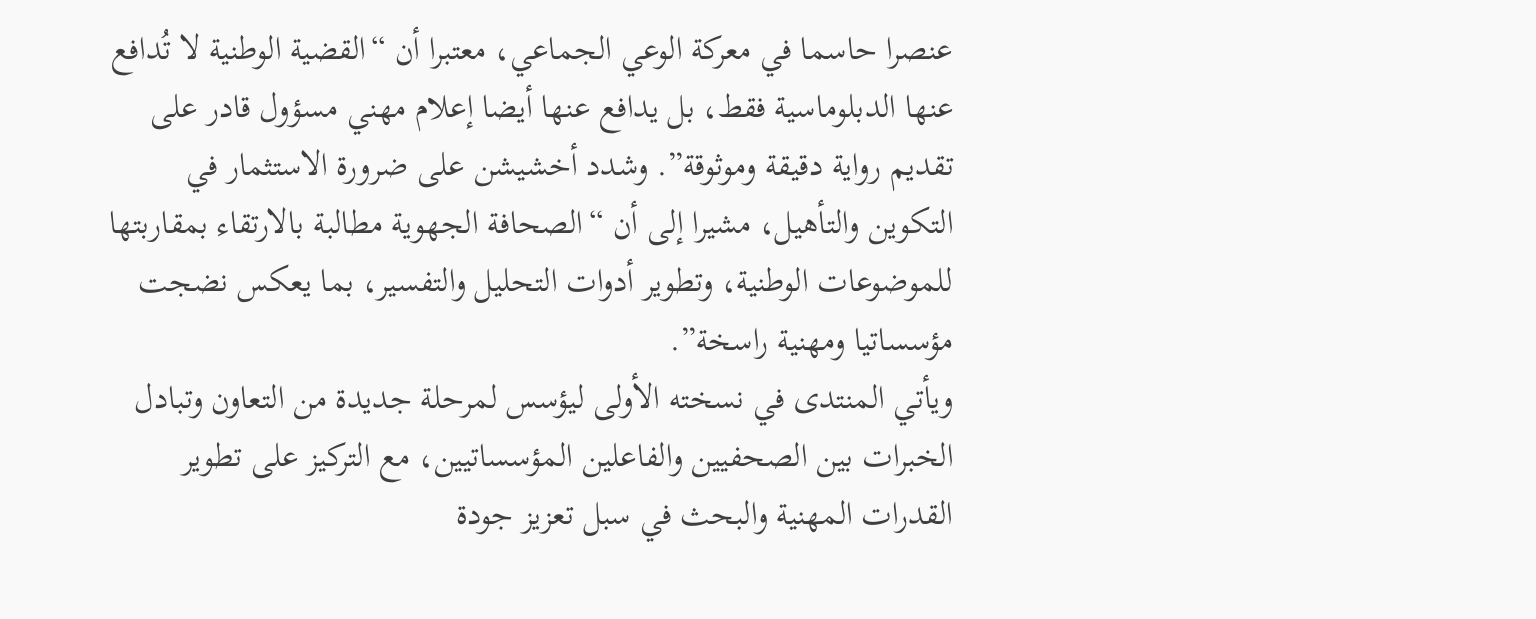عنصرا حاسما في معركة الوعي الجماعي، معتبرا أن “القضية الوطنية لا تُدافع عنها الدبلوماسية فقط، بل يدافع عنها أيضا إعلام مهني مسؤول قادر على تقديم رواية دقيقة وموثوقة”. وشدد أخشيشن على ضرورة الاستثمار في التكوين والتأهيل، مشيرا إلى أن “الصحافة الجهوية مطالبة بالارتقاء بمقاربتها للموضوعات الوطنية، وتطوير أدوات التحليل والتفسير، بما يعكس نضجت مؤسساتيا ومهنية راسخة”.
ويأتي المنتدى في نسخته الأولى ليؤسس لمرحلة جديدة من التعاون وتبادل الخبرات بين الصحفيين والفاعلين المؤسساتيين، مع التركيز على تطوير القدرات المهنية والبحث في سبل تعزيز جودة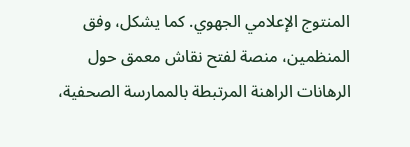المنتوج الإعلامي الجهوي. كما يشكل، وفق المنظمين، منصة لفتح نقاش معمق حول الرهانات الراهنة المرتبطة بالممارسة الصحفية،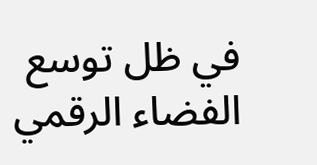في ظل توسع الفضاء الرقمي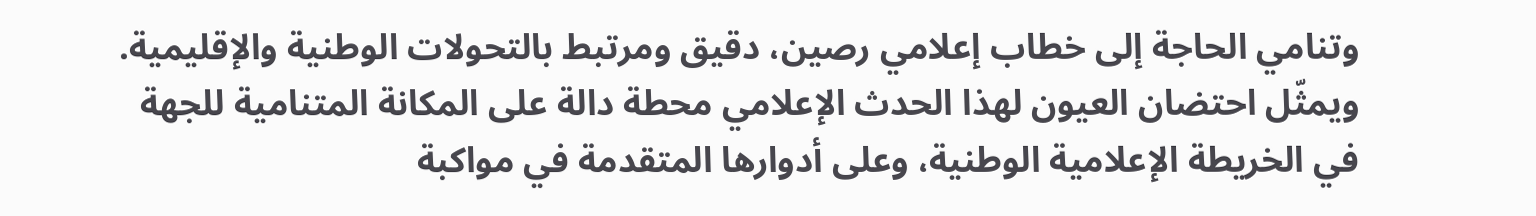وتنامي الحاجة إلى خطاب إعلامي رصين، دقيق ومرتبط بالتحولات الوطنية والإقليمية.
ويمثّل احتضان العيون لهذا الحدث الإعلامي محطة دالة على المكانة المتنامية للجهة في الخريطة الإعلامية الوطنية، وعلى أدوارها المتقدمة في مواكبة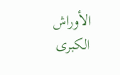الأوراش الكبرى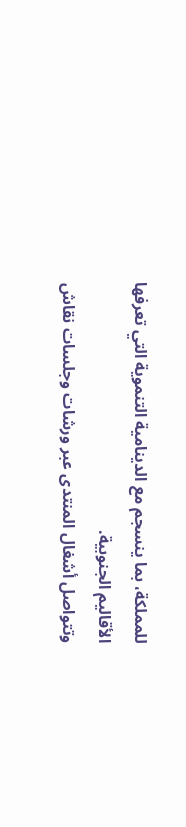للمملكة، بما ينسجم مع الدينامية التنموية التي تعرفها الأقاليم الجنوبية.
وتتواصل أشغال المنتدى عبر ورشات وجلسات نقاش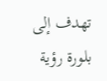تهدف إلى بلورة رؤية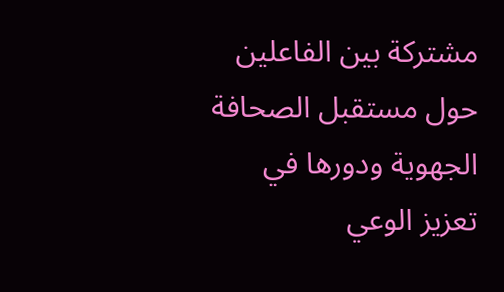مشتركة بين الفاعلين حول مستقبل الصحافة الجهوية ودورها في تعزيز الوعي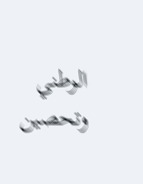الوطني وتحصين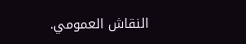النقاش العمومي.